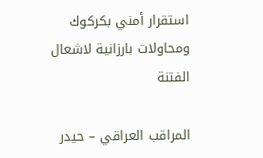استقرار أمني بكركوك ومحاولات بارزانية لاشعال الفتنة

المراقب العراقي – حيدر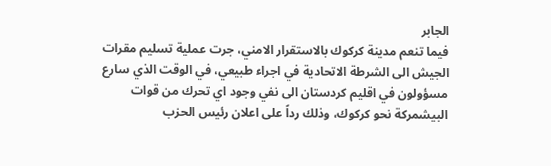الجابر
فيما تنعم مدينة كركوك بالاستقرار الامني، جرت عملية تسليم مقرات الجيش الى الشرطة الاتحادية في اجراء طبيعي، في الوقت الذي سارع مسؤولون في اقليم كردستان الى نفي وجود اي تحرك من قوات البيشمركة نحو كركوك، وذلك رداً على اعلان رئيس الحزب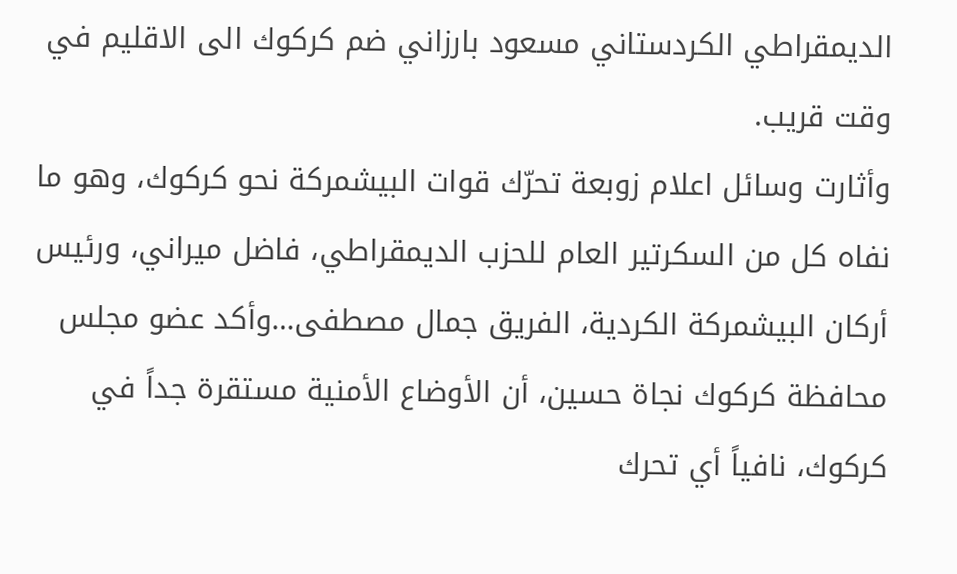الديمقراطي الكردستاني مسعود بارزاني ضم كركوك الى الاقليم في وقت قريب.
وأثارت وسائل اعلام زوبعة تحرّك قوات البيشمركة نحو كركوك، وهو ما نفاه كل من السكرتير العام للحزب الديمقراطي، فاضل ميراني، ورئيس أركان البيشمركة الكردية، الفريق جمال مصطفى…وأكد عضو مجلس محافظة كركوك نجاة حسين، أن الأوضاع الأمنية مستقرة جداً في كركوك، نافياً أي تحرك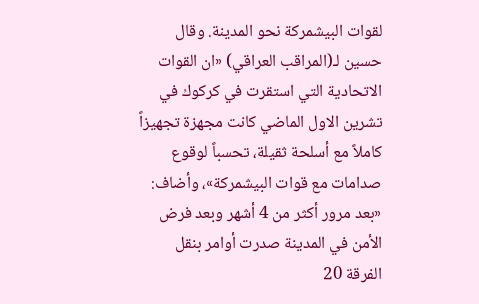لقوات البيشمركة نحو المدينة. وقال حسين لـ(المراقب العراقي) «ان القوات الاتحادية التي استقرت في كركوك في تشرين الاول الماضي كانت مجهزة تجهيزاً كاملاً مع أسلحة ثقيلة، تحسباً لوقوع صدامات مع قوات البيشمركة»، وأضاف: «بعد مرور أكثر من 4 أشهر وبعد فرض الأمن في المدينة صدرت أوامر بنقل الفرقة 20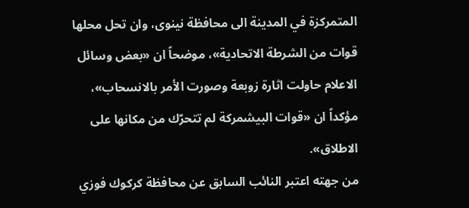المتمركزة في المدينة الى محافظة نينوى، وان تحل محلها قوات من الشرطة الاتحادية»، موضحاً ان «بعض وسائل الاعلام حاولت اثارة زوبعة وصورت الأمر بالانسحاب»، مؤكداً ان «قوات البيشمركة لم تتحرّك من مكانها على الاطلاق».
من جهته اعتبر النائب السابق عن محافظة كركوك فوزي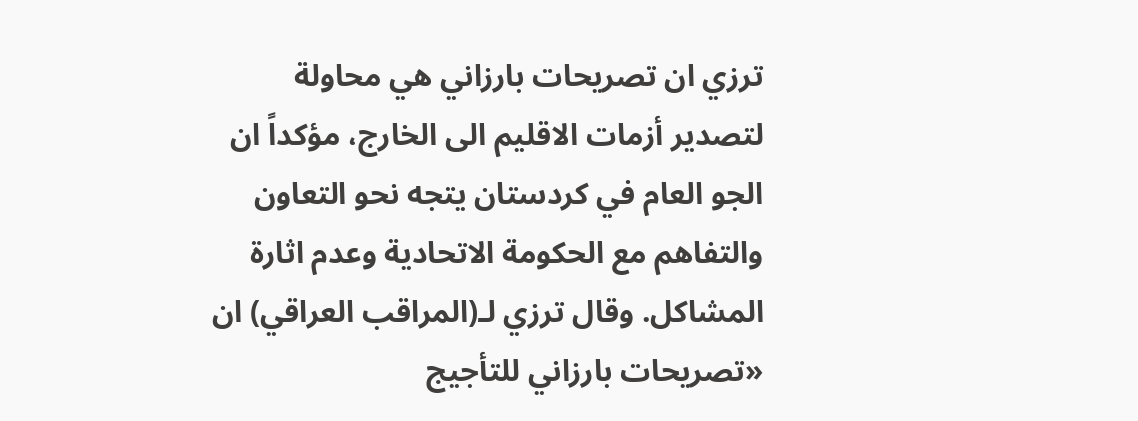ترزي ان تصريحات بارزاني هي محاولة لتصدير أزمات الاقليم الى الخارج، مؤكداً ان الجو العام في كردستان يتجه نحو التعاون والتفاهم مع الحكومة الاتحادية وعدم اثارة المشاكل. وقال ترزي لـ(المراقب العراقي) ان «تصريحات بارزاني للتأجيج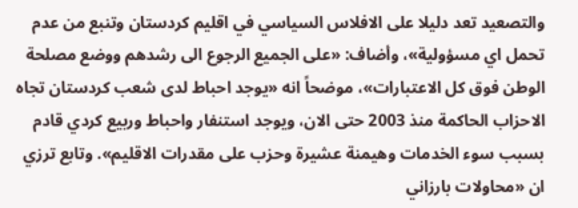والتصعيد تعد دليلا على الافلاس السياسي في اقليم كردستان وتنبع من عدم تحمل اي مسؤولية»، وأضاف: «على الجميع الرجوع الى رشدهم ووضع مصلحة الوطن فوق كل الاعتبارات»، موضحاً انه «يوجد احباط لدى شعب كردستان تجاه الاحزاب الحاكمة منذ 2003 حتى الان، ويوجد استنفار واحباط وربيع كردي قادم بسبب سوء الخدمات وهيمنة عشيرة وحزب على مقدرات الاقليم». وتابع ترزي ان «محاولات بارزاني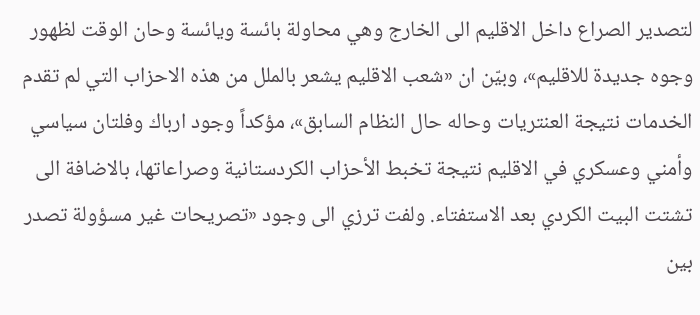لتصدير الصراع داخل الاقليم الى الخارج وهي محاولة بائسة ويائسة وحان الوقت لظهور وجوه جديدة للاقليم»، وبيّن ان «شعب الاقليم يشعر بالملل من هذه الاحزاب التي لم تقدم الخدمات نتيجة العنتريات وحاله حال النظام السابق»، مؤكداً وجود ارباك وفلتان سياسي وأمني وعسكري في الاقليم نتيجة تخبط الأحزاب الكردستانية وصراعاتها، بالاضافة الى تشتت البيت الكردي بعد الاستفتاء. ولفت ترزي الى وجود «تصريحات غير مسؤولة تصدر بين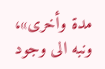مدة وأخرى»، ونبه الى وجود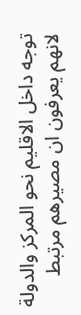توجه داخل الاقليم نحو المركز والدولة لانهم يعرفون ان مصيرهم مرتبط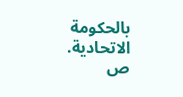بالحكومة الاتحادية.
ص